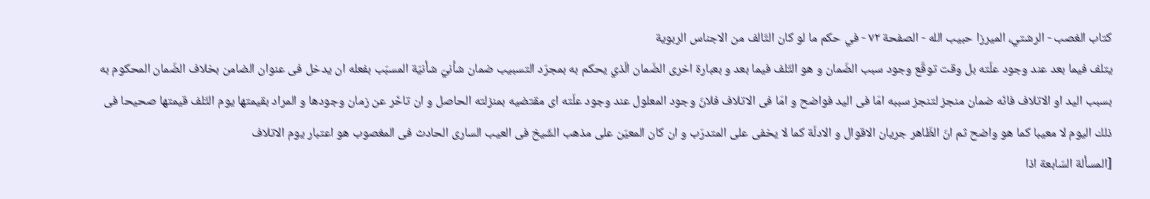كتاب الغصب - الرشتي، الميرزا حبيب الله - الصفحة ٧٢ - في حكم ما لو كان التّالف من الاجناس الربوية
يتلف فيما بعد عند وجود علّته بل وقت توقّع وجود سبب الضّمان و هو التّلف فيما بعد و بعبارة اخرى الضّمان الّذي يحكم به بمجرّد التسبيب ضمان شأنيّ شأنيّة المسبّب بفعله ان يدخل فى عنوان الضامن بخلاف الضّمان المحكوم به بسبب اليد او الاتلاف فانّه ضمان منجز لتنجز سببه امّا فى اليد فواضح و امّا فى الاتلاف فلانّ وجود المعلول عند وجود علّته اى مقتضيه بمنزلته الحاصل و ان تاخّر عن زمان وجودها و المراد بقيمتها يوم التّلف قيمتها صحيحا فى ذلك اليوم لا معيبا كما هو واضح ثم انّ الظّاهر جريان الاقوال و الادلّة كما لا يخفى على المتدرّب و ان كان المعيّن على مذهب الشّيخ فى العيب السارى الحادث فى المغصوب هو اعتبار يوم الاتلاف
[المسألة السّابعة اذا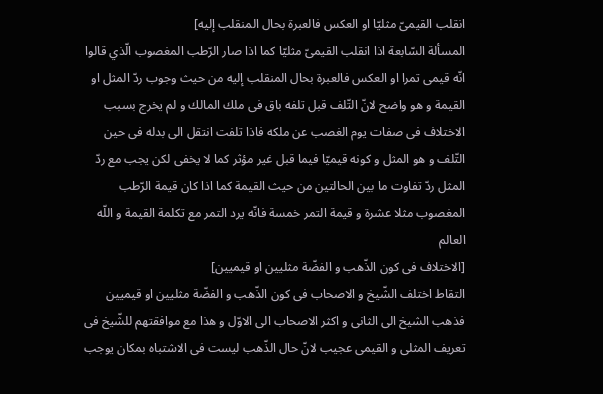انقلب القيمىّ مثليّا او العكس فالعبرة بحال المنقلب إليه]
المسألة السّابعة اذا انقلب القيمىّ مثليّا كما اذا صار الرّطب المغصوب الّذي قالوا انّه قيمى تمرا او العكس فالعبرة بحال المنقلب إليه من حيث وجوب ردّ المثل او القيمة و هو واضح لانّ التّلف قبل تلفه باق فى ملك المالك و لم يخرج بسبب الاختلاف فى صفات يوم الغصب عن ملكه فاذا تلفت انتقل الى بدله فى حين التّلف و هو المثل و كونه قيميّا فيما قبل غير مؤثر كما لا يخفى لكن يجب مع ردّ المثل ردّ تفاوت ما بين الحالتين من حيث القيمة كما اذا كان قيمة الرّطب المغصوب مثلا عشرة و قيمة التمر خمسة فانّه يرد التمر مع تكلمة القيمة و اللّه العالم
[الاختلاف فى كون الذّهب و الفضّة مثليين او قيميين]
التقاط اختلف الشّيخ و الاصحاب فى كون الذّهب و الفضّة مثليين او قيميين فذهب الشيخ الى الثانى و اكثر الاصحاب الى الاوّل و هذا مع موافقتهم للشّيخ فى تعريف المثلى و القيمى عجيب لانّ حال الذّهب ليست فى الاشتباه بمكان يوجب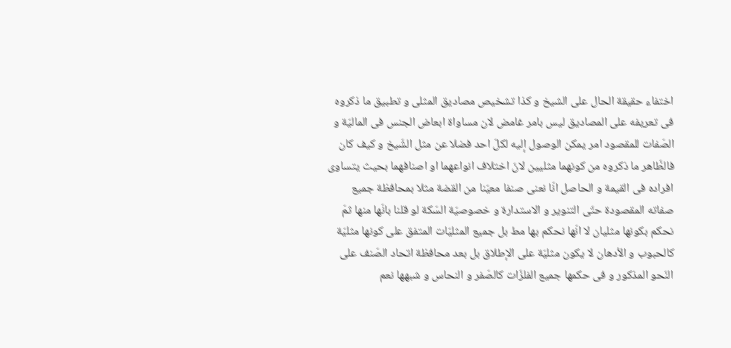اختفاء حقيقة الحال على الشيخ و كذا تشخيص مصاديق المثلى و تطبيق ما ذكروه فى تعريفه على المصاديق ليس بامر غامض لان مساواة ابعاض الجنس فى الماليّة و الصّفات للمقصود امر يمكن الوصول إليه لكلّ احد فضلا عن مثل الشّيخ و كيف كان فالظّاهر ما ذكروه من كونهما مثليين لانّ اختلاف انواعهما او اصنافهما بحيث يتساوى افراده فى القيمة و الحاصل انّا نعنى صنفا معيّنا من القضة مثلا بمحافظة جميع صفاته المقصودة حتّى التنوير و الاستدارة و خصوصيّة السّكة لو قلنا بانّها منها ثمّ نحكم بكونها مثليان لا انّها نحكم بها مط بل جميع المثليّات المتفق على كونها مثليّة كالحبوب و الأدهان لا يكون مثليّة على الإطلاق بل بعد محافظة اتحاد الصّنف على النّحو المذكور و فى حكمها جميع الفلزّات كالصّفر و النحاس و شبهها نعم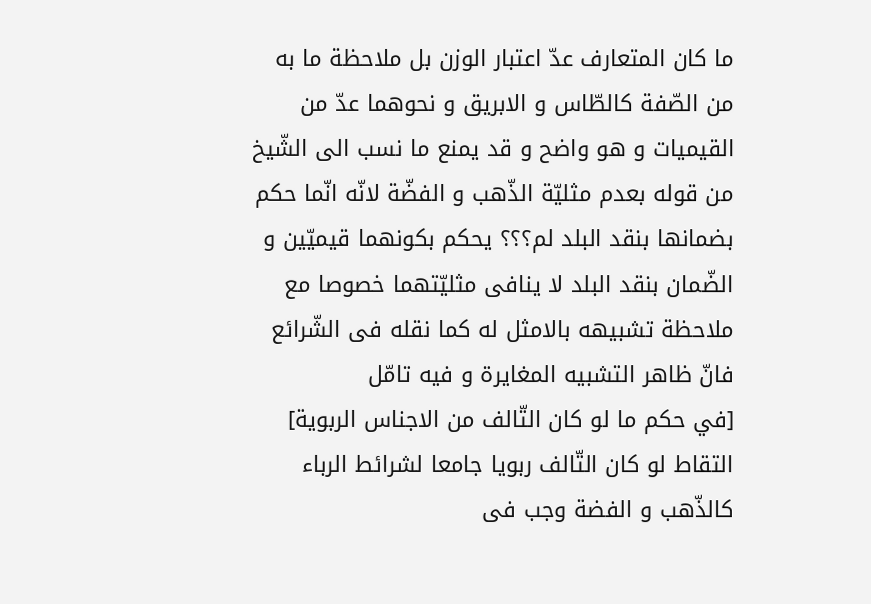ما كان المتعارف عدّ اعتبار الوزن بل ملاحظة ما به من الصّفة كالطّاس و الابريق و نحوهما عدّ من القيميات و هو واضح و قد يمنع ما نسب الى الشّيخ من قوله بعدم مثليّة الذّهب و الفضّة لانّه انّما حكم بضمانها بنقد البلد لم؟؟؟ يحكم بكونهما قيميّين و الضّمان بنقد البلد لا ينافى مثليّتهما خصوصا مع ملاحظة تشبيهه بالامثل له كما نقله فى الشّرائع فانّ ظاهر التشبيه المغايرة و فيه تامّل
[في حكم ما لو كان التّالف من الاجناس الربوية]
التقاط لو كان التّالف ربويا جامعا لشرائط الرباء كالذّهب و الفضة وجب فى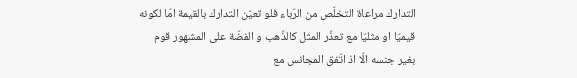التدارك مراعاة التخلّص من الرّباء فلو تعيّن التدارك بالقيمة امّا لكونه قيميّا او مثليّا مع تعذّر المثل كالذّهب و الفضّة على المشهور قوم بغير جنسه الّا اذ اتّفق المجانس مع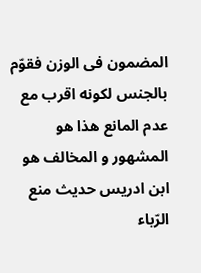المضمون فى الوزن فقوّم بالجنس لكونه اقرب مع عدم المانع هذا هو المشهور و المخالف هو ابن ادريس حديث منع الرّباء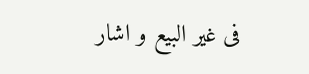فى غير البيع و اشار